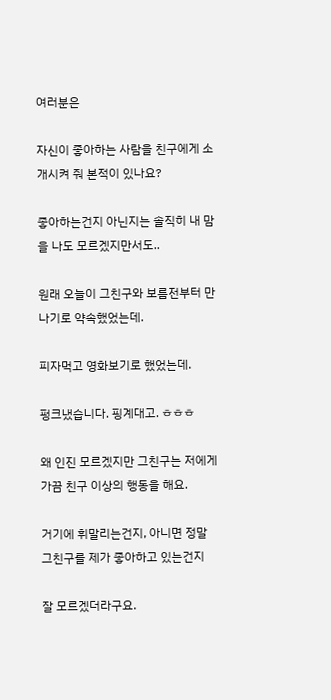여러분은

자신이 좋아하는 사람을 친구에게 소개시켜 줘 본적이 있나요?

좋아하는건지 아닌지는 솔직히 내 맘을 나도 모르겠지만서도..

원래 오늘이 그친구와 보름전부터 만나기로 약속했었는데.

피자먹고 영화보기로 했었는데.

펑크냈습니다. 핑계대고. ㅎㅎㅎ

왜 인진 모르겠지만 그친구는 저에게 가끔 친구 이상의 행동을 해요.

거기에 휘말리는건지, 아니면 정말 그친구를 제가 좋아하고 있는건지

잘 모르겠더라구요.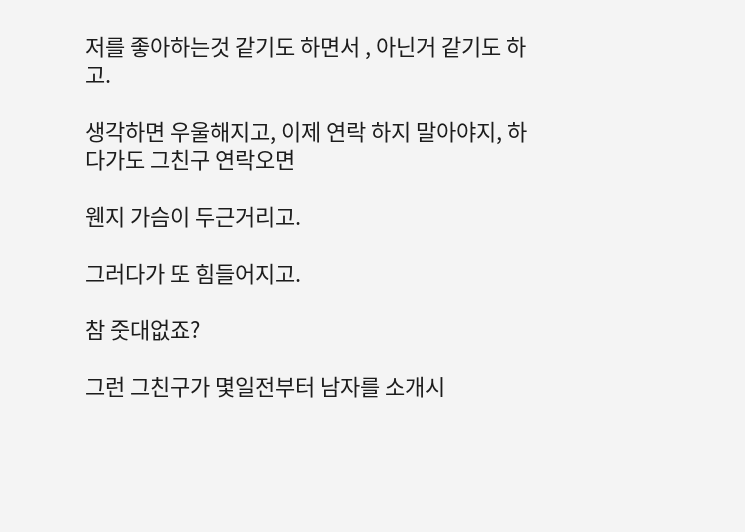저를 좋아하는것 같기도 하면서 , 아닌거 같기도 하고.

생각하면 우울해지고, 이제 연락 하지 말아야지, 하다가도 그친구 연락오면

웬지 가슴이 두근거리고.

그러다가 또 힘들어지고.

참 줏대없죠?

그런 그친구가 몇일전부터 남자를 소개시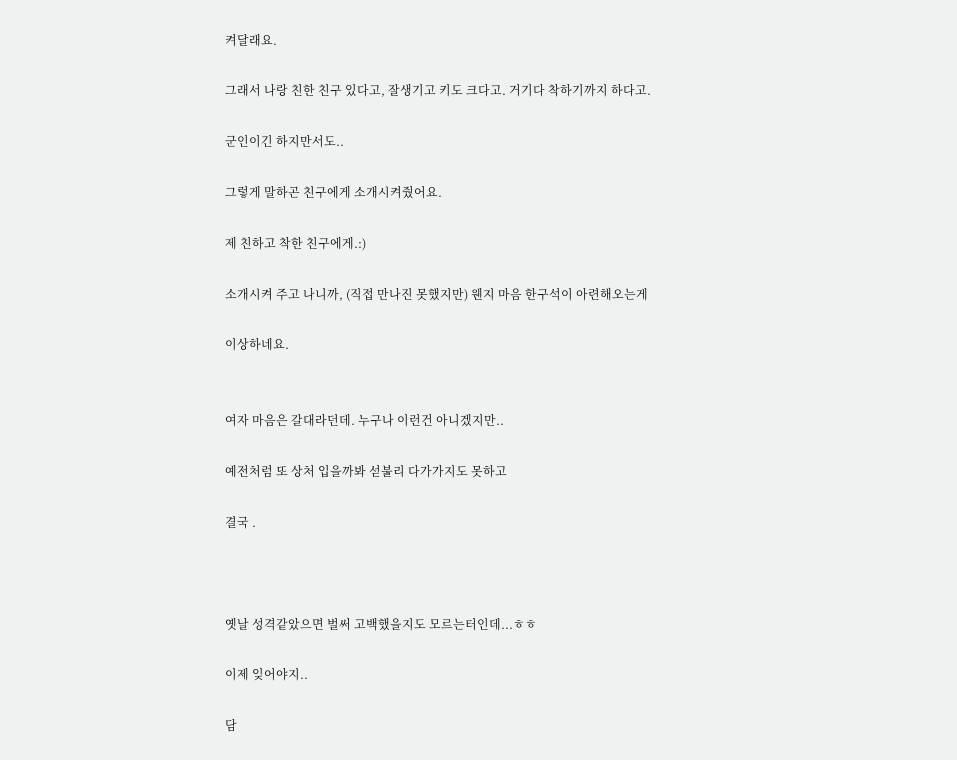켜달래요.

그래서 나랑 친한 친구 있다고, 잘생기고 키도 크다고. 거기다 착하기까지 하다고.

군인이긴 하지만서도..

그렇게 말하곤 친구에게 소개시켜줬어요.

제 친하고 착한 친구에게.:)

소개시켜 주고 나니까, (직접 만나진 못했지만) 웬지 마음 한구석이 아련해오는게

이상하네요.


여자 마음은 갈대라던데. 누구나 이런건 아니겠지만..

예전처럼 또 상처 입을까봐 섣불리 다가가지도 못하고

결국 .



옛날 성격같았으면 벌써 고백했을지도 모르는터인데...ㅎㅎ

이제 잊어야지..

담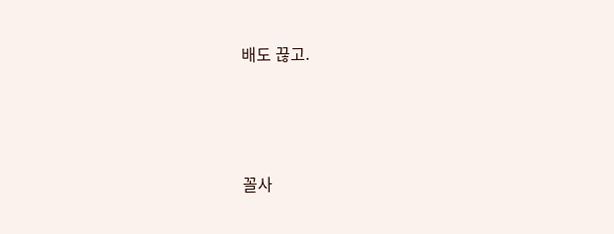배도 끊고.




꼴사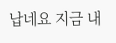납네요 지금 내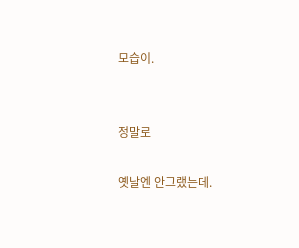모습이.


정말로

옛날엔 안그랬는데.